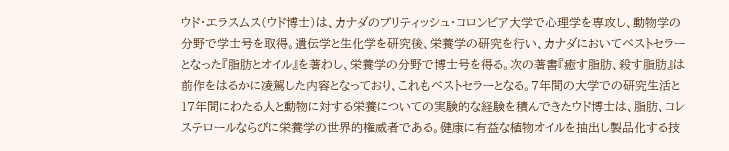ウド・エラスムス(ウド博士)は、カナダのブリティッシュ・コロンビア大学で心理学を専攻し、動物学の分野で学士号を取得。遺伝学と生化学を研究後、栄養学の研究を行い、カナダにおいてベストセラーとなった『脂肪とオイル』を著わし、栄養学の分野で博士号を得る。次の著書『癒す脂肪、殺す脂肪』は前作をはるかに凌駕した内容となっており、これもベストセラーとなる。7年間の大学での研究生活と17年間にわたる人と動物に対する栄養についての実験的な経験を積んできたウド博士は、脂肪、コレステロールならびに栄養学の世界的権威者である。健康に有益な植物オイルを抽出し製品化する技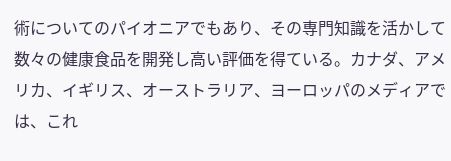術についてのパイオニアでもあり、その専門知識を活かして数々の健康食品を開発し高い評価を得ている。カナダ、アメリカ、イギリス、オーストラリア、ヨーロッパのメディアでは、これ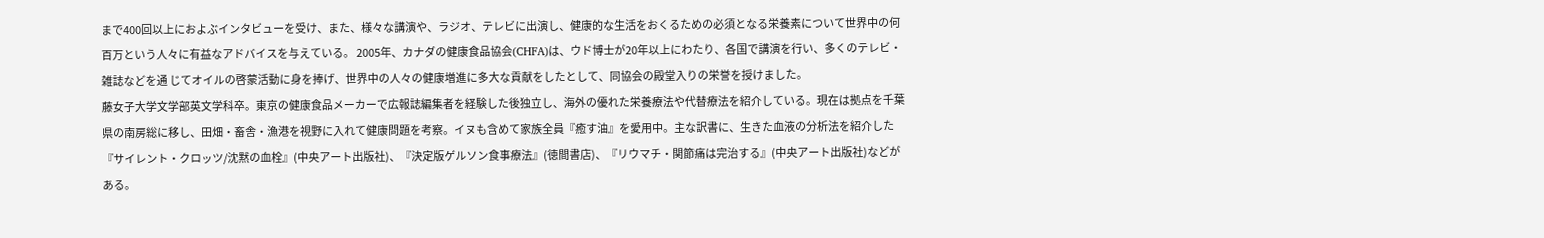まで400回以上におよぶインタビューを受け、また、様々な講演や、ラジオ、テレビに出演し、健康的な生活をおくるための必須となる栄養素について世界中の何百万という人々に有益なアドバイスを与えている。 2005年、カナダの健康食品協会(CHFA)は、ウド博士が20年以上にわたり、各国で講演を行い、多くのテレビ・雑誌などを通 じてオイルの啓蒙活動に身を捧げ、世界中の人々の健康増進に多大な貢献をしたとして、同協会の殿堂入りの栄誉を授けました。
藤女子大学文学部英文学科卒。東京の健康食品メーカーで広報誌編集者を経験した後独立し、海外の優れた栄養療法や代替療法を紹介している。現在は拠点を千葉県の南房総に移し、田畑・畜舎・漁港を視野に入れて健康問題を考察。イヌも含めて家族全員『癒す油』を愛用中。主な訳書に、生きた血液の分析法を紹介した『サイレント・クロッツ/沈黙の血栓』(中央アート出版社)、『決定版ゲルソン食事療法』(徳間書店)、『リウマチ・関節痛は完治する』(中央アート出版社)などがある。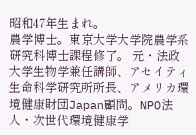昭和47年生まれ。
農学博士。東京大学大学院農学系研究科博士課程修了。 元・法政大学生物学兼任講師、アセイティ生命科学研究所所長、アメリカ環境健康財団Japan顧問。NPO法人・次世代環境健康学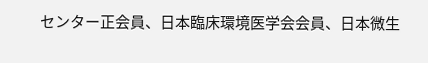センター正会員、日本臨床環境医学会会員、日本微生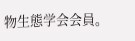物生態学会会員。